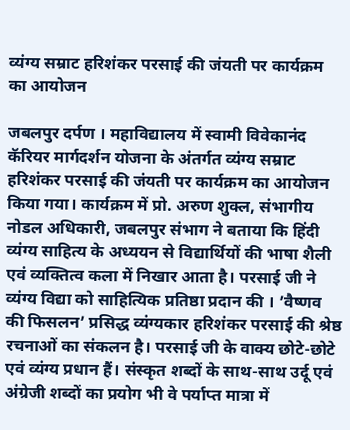व्यंग्य सम्राट हरिशंकर परसाई की जंयती पर कार्यक्रम का आयोजन

जबलपुर दर्पण । महाविद्यालय में स्वामी विवेकानंद कॅरियर मार्गदर्शन योजना के अंतर्गत व्यंग्य सम्राट हरिशंकर परसाई की जंयती पर कार्यक्रम का आयोजन किया गया। कार्यक्रम में प्रो. अरुण शुक्ल, संभागीय नोडल अधिकारी, जबलपुर संभाग ने बताया कि हिंदी व्यंग्य साहित्य के अध्ययन से विद्यार्थियों की भाषा शैली एवं व्यक्तित्व कला में निखार आता है। परसाई जी ने व्यंग्य विद्या को साहित्यिक प्रतिष्ठा प्रदान की । ’वैष्णव की फिसलन’ प्रसिद्ध व्यंग्यकार हरिशंकर परसाई की श्रेष्ठ रचनाओं का संकलन है। परसाई जी के वाक्य छोटे-छोटे एवं व्यंग्य प्रधान हैं। संस्कृत शब्दों के साथ-साथ उर्दू एवं अंग्रेजी शब्दों का प्रयोग भी वे पर्याप्त मात्रा में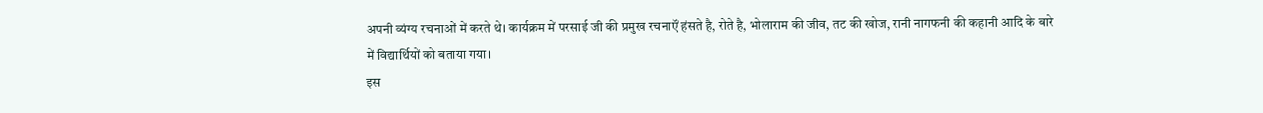अपनी व्यंग्य रचनाओं में करते थे। कार्यक्रम में परसाई जी की प्रमुख रचनाऍं हंसते है, रोते है, भोलाराम की जीव, तट की खोज, रानी नागफनी की कहानी आदि के बारे में विद्यार्थियों को बताया गया।
इस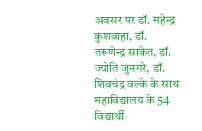अवसर पर डॉ. महेन्द्र कुशवाहा, डॉ. तरूणेन्द्र साकेत, डॉ. ज्योति जुनगरे, डॉ. शिवचंद्र वल्के के साथ महाविद्यालय के 54 विद्यार्थी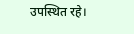उपस्थित रहे।